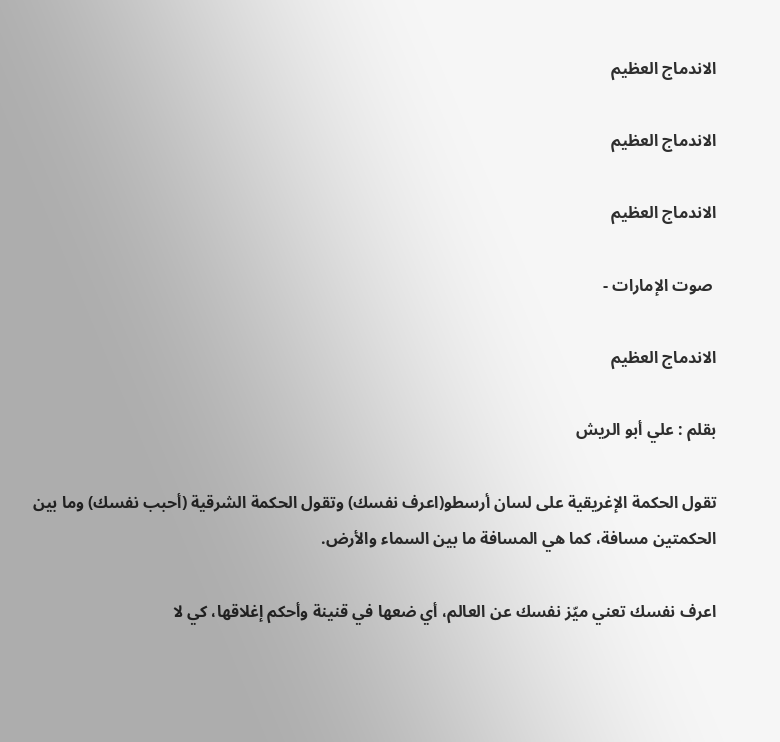الاندماج العظيم

الاندماج العظيم

الاندماج العظيم

 صوت الإمارات -

الاندماج العظيم

بقلم : علي أبو الريش

تقول الحكمة الإغريقية على لسان أرسطو(اعرف نفسك) وتقول الحكمة الشرقية (أحبب نفسك) وما بين الحكمتين مسافة، كما هي المسافة ما بين السماء والأرض.

اعرف نفسك تعني ميّز نفسك عن العالم، أي ضعها في قنينة وأحكم إغلاقها، كي لا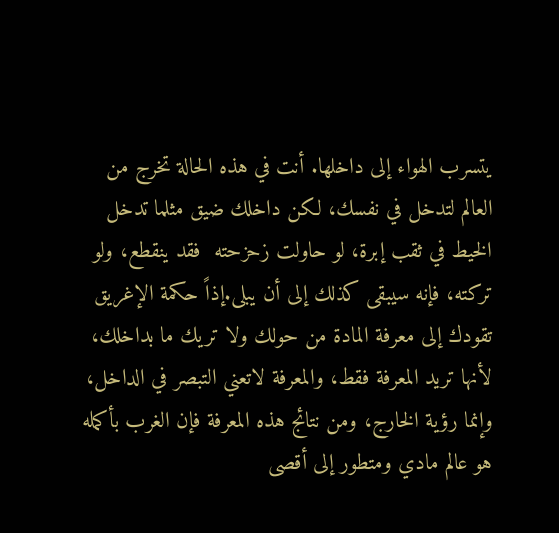يتسرب الهواء إلى داخلها. أنت في هذه الحالة تخرج من العالم لتدخل في نفسك، لكن داخلك ضيق مثلما تدخل الخيط في ثقب إبرة، لو حاولت زحزحته  فقد ينقطع، ولو تركته، فإنه سيبقى كذلك إلى أن يبلى.إذاً حكمة الإغريق تقودك إلى معرفة المادة من حولك ولا تريك ما بداخلك، لأنها تريد المعرفة فقط، والمعرفة لاتعني التبصر في الداخل، وإنما رؤية الخارج، ومن نتائج هذه المعرفة فإن الغرب بأكمله هو عالم مادي ومتطور إلى أقصى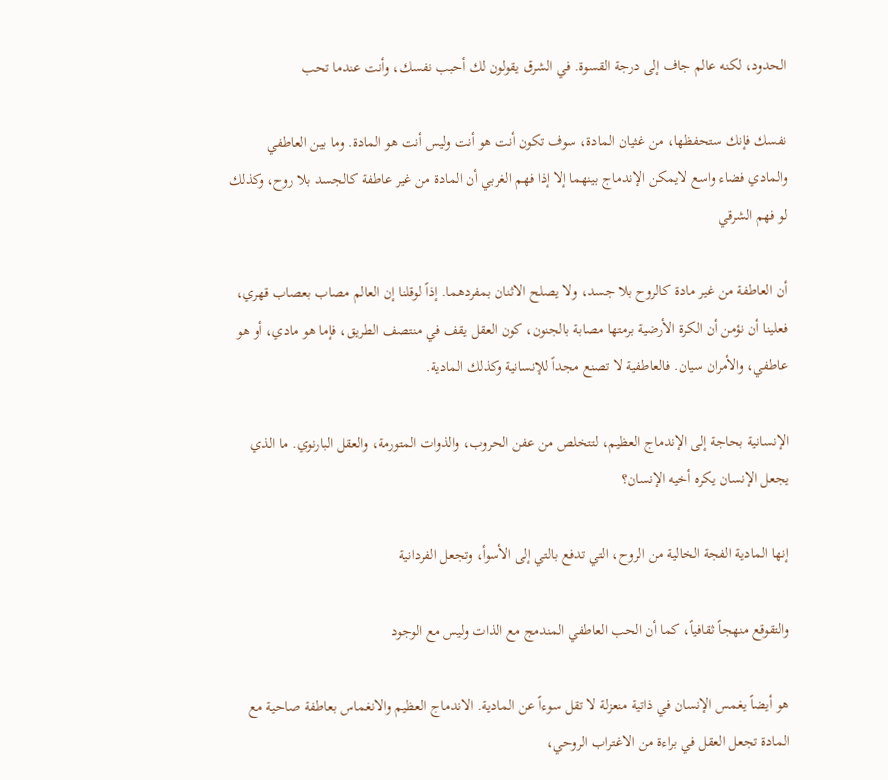الحدود، لكنه عالم جاف إلى درجة القسوة. في الشرق يقولون لك أحبب نفسك، وأنت عندما تحب

نفسك فإنك ستحفظها، من غثيان المادة، سوف تكون أنت هو أنت وليس أنت هو المادة. وما بين العاطفي والمادي فضاء واسع لايمكن الإندماج بينهما إلا إذا فهم الغربي أن المادة من غير عاطفة كالجسد بلا روح، وكذلك لو فهم الشرقي

أن العاطفة من غير مادة كالروح بلا جسد، ولا يصلح الاثنان بمفردهما. إذاً لوقلنا إن العالم مصاب بعصاب قهري، فعلينا أن نؤمن أن الكرة الأرضية برمتها مصابة بالجنون، كون العقل يقف في منتصف الطريق، فإما هو مادي، أو هو عاطفي، والأمران سيان. فالعاطفية لا تصنع مجداً للإنسانية وكذلك المادية.

الإنسانية بحاجة إلى الإندماج العظيم، لتتخلص من عفن الحروب، والذوات المتورمة، والعقل البارنوي. ما الذي يجعل الإنسان يكره أخيه الإنسان؟

إنها المادية الفجة الخالية من الروح، التي تدفع بالتي إلى الأسوأ، وتجعل الفردانية

والتقوقع منهجاً ثقافياً، كما أن الحب العاطفي المندمج مع الذات وليس مع الوجود

هو أيضاً يغمس الإنسان في ذاتية منعزلة لا تقل سوءاً عن المادية. الاندماج العظيم والانغماس بعاطفة صاحية مع المادة تجعل العقل في براءة من الاغتراب الروحي،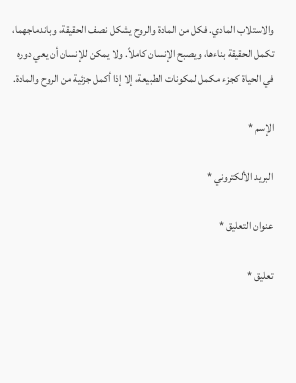والاستلاب المادي. فكل من المادة والروح يشكل نصف الحقيقة، وباندماجهما، تكمل الحقيقة بناءها، ويصبح الإنسان كاملاً. ولا يمكن للإنسان أن يعي دوره في الحياة كجزء مكمل لمكونات الطبيعة، إلا إذا أكمل جزئية من الروح والمادة.

الإسم *

البريد الألكتروني *

عنوان التعليق *

تعليق *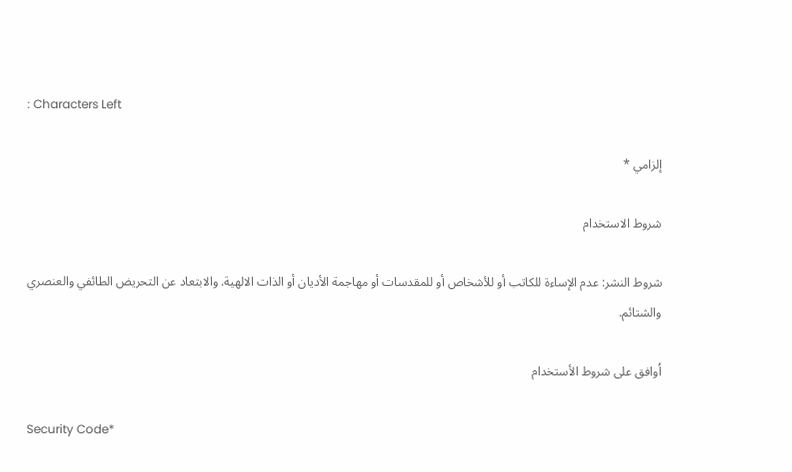: Characters Left

إلزامي *

شروط الاستخدام

شروط النشر: عدم الإساءة للكاتب أو للأشخاص أو للمقدسات أو مهاجمة الأديان أو الذات الالهية. والابتعاد عن التحريض الطائفي والعنصري والشتائم.

اُوافق على شروط الأستخدام

Security Code*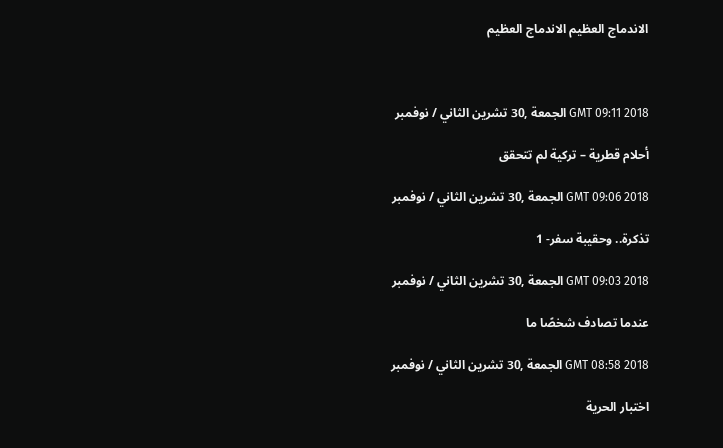الاندماج العظيم الاندماج العظيم



GMT 09:11 2018 الجمعة ,30 تشرين الثاني / نوفمبر

أحلام قطرية – تركية لم تتحقق

GMT 09:06 2018 الجمعة ,30 تشرين الثاني / نوفمبر

تذكرة.. وحقيبة سفر- 1

GMT 09:03 2018 الجمعة ,30 تشرين الثاني / نوفمبر

عندما تصادف شخصًا ما

GMT 08:58 2018 الجمعة ,30 تشرين الثاني / نوفمبر

اختبار الحرية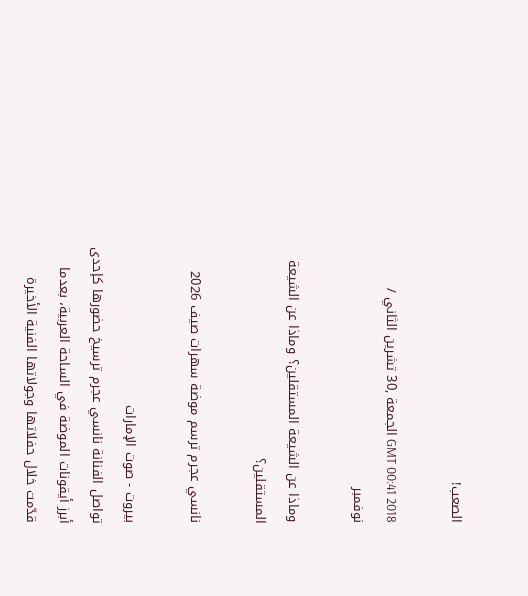الصعب!

GMT 00:41 2018 الجمعة ,30 تشرين الثاني / نوفمبر

وماذا عن الشيعة المستقلين؟ وماذا عن الشيعة المستقلين؟

نانسي عجرم ترسم موضة سهرات صيف 2026

بيروت - صوت الإمارات
تواصل الفنانة نانسي عجرم ترسيخ حضورها كإحدى أبرز أيقونات الموضة في الساحة العربية، بعدما قدّمت خلال حفلاتها وجولاتها الفنية الأخيرة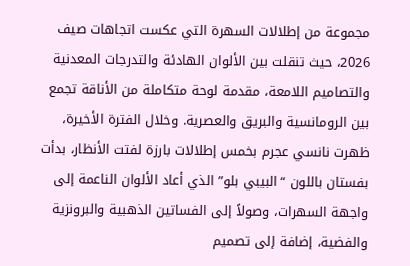مجموعة من إطلالات السهرة التي عكست اتجاهات صيف 2026، حيث تنقلت بين الألوان الهادئة والتدرجات المعدنية والتصاميم اللامعة، مقدمة لوحة متكاملة من الأناقة تجمع بين الرومانسية والبريق والعصرية. وخلال الفترة الأخيرة، ظهرت نانسي عجرم بخمس إطلالات بارزة لفتت الأنظار، بدأت بفستان باللون “البيبي بلو” الذي أعاد الألوان الناعمة إلى واجهة السهرات، وصولاً إلى الفساتين الذهبية والبرونزية والفضية، إضافة إلى تصميم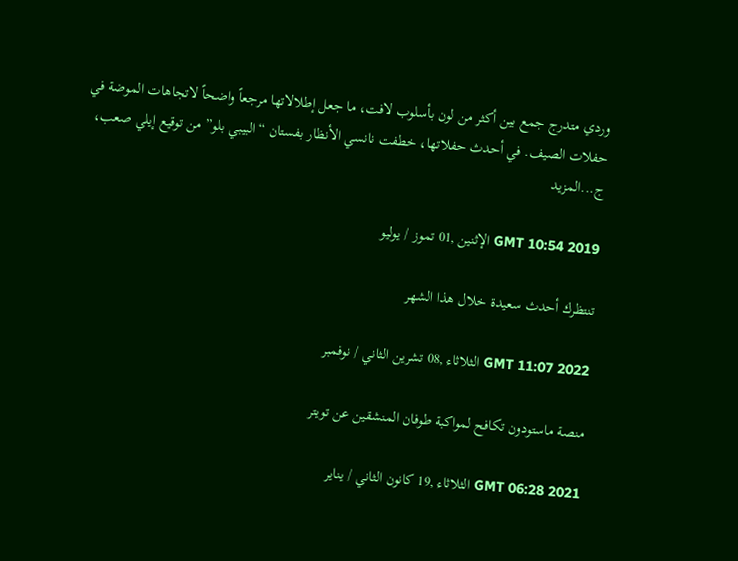وردي متدرج جمع بين أكثر من لون بأسلوب لافت، ما جعل إطلالاتها مرجعاً واضحاً لاتجاهات الموضة في حفلات الصيف. في أحدث حفلاتها، خطفت نانسي الأنظار بفستان “البيبي بلو” من توقيع إيلي صعب، ج...المزيد

GMT 10:54 2019 الإثنين ,01 تموز / يوليو

تنتظرك أحدث سعيدة خلال هذا الشهر

GMT 11:07 2022 الثلاثاء ,08 تشرين الثاني / نوفمبر

منصة ماستودون تكافح لمواكبة طوفان المنشقين عن تويتر

GMT 06:28 2021 الثلاثاء ,19 كانون الثاني / يناير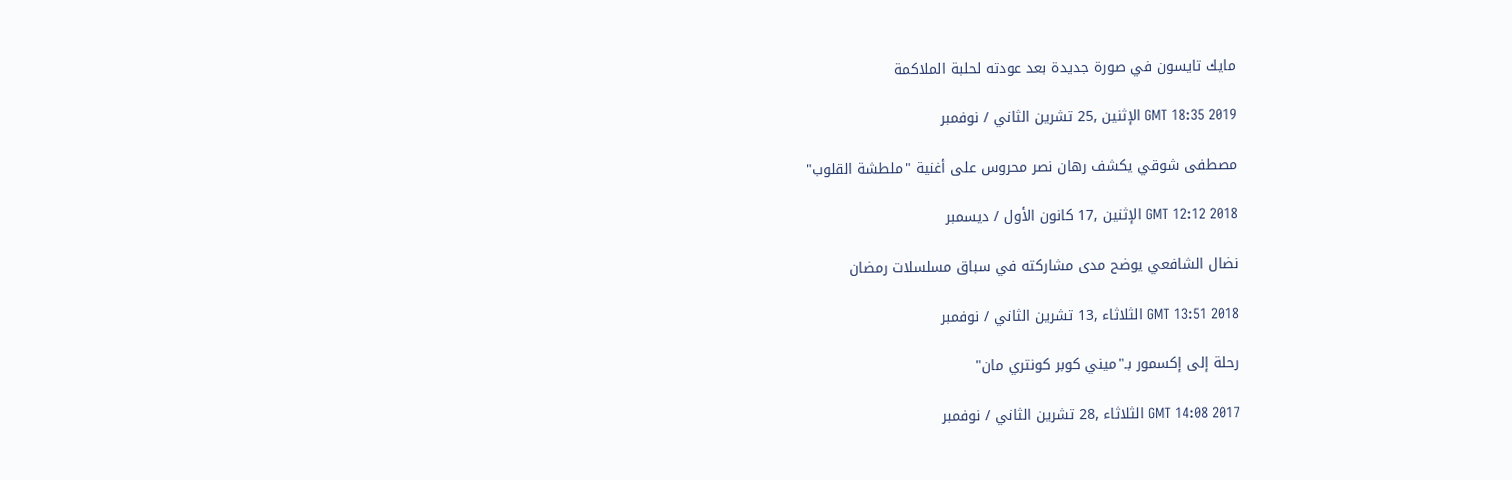مايك تايسون في صورة جديدة بعد عودته لحلبة الملاكمة

GMT 18:35 2019 الإثنين ,25 تشرين الثاني / نوفمبر

مصطفى شوقي يكشف رهان نصر محروس على أغنية "ملطشة القلوب"

GMT 12:12 2018 الإثنين ,17 كانون الأول / ديسمبر

نضال الشافعي يوضح مدى مشاركته في سباق مسلسلات رمضان

GMT 13:51 2018 الثلاثاء ,13 تشرين الثاني / نوفمبر

رحلة إلى إكسمور بـ"ميني كوبر كونتري مان"

GMT 14:08 2017 الثلاثاء ,28 تشرين الثاني / نوفمبر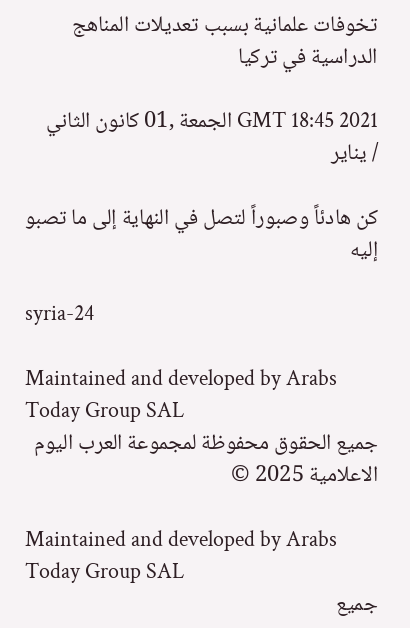تخوفات علمانية بسبب تعديلات المناهج الدراسية في تركيا

GMT 18:45 2021 الجمعة ,01 كانون الثاني / يناير

كن هادئاً وصبوراً لتصل في النهاية إلى ما تصبو إليه

syria-24

Maintained and developed by Arabs Today Group SAL
جميع الحقوق محفوظة لمجموعة العرب اليوم الاعلامية 2025 ©

Maintained and developed by Arabs Today Group SAL
جميع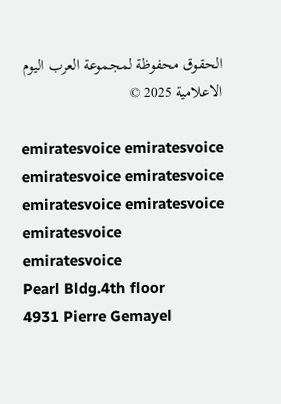الحقوق محفوظة لمجموعة العرب اليوم الاعلامية 2025 ©

emiratesvoice emiratesvoice emiratesvoice emiratesvoice
emiratesvoice emiratesvoice emiratesvoice
emiratesvoice
Pearl Bldg.4th floor
4931 Pierre Gemayel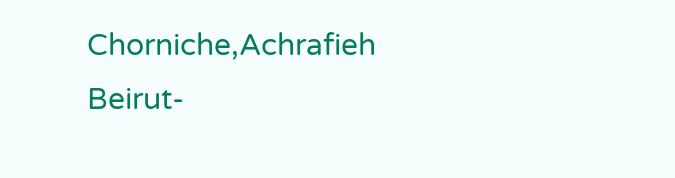Chorniche,Achrafieh
Beirut-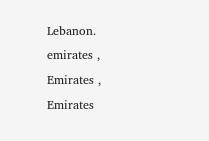Lebanon.
emirates , Emirates , Emirates